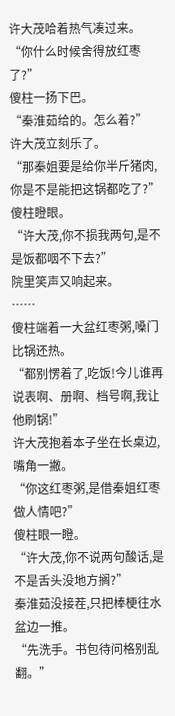许大茂哈着热气凑过来。
“你什么时候舍得放红枣了?”
傻柱一扬下巴。
“秦淮茹给的。怎么着?”
许大茂立刻乐了。
“那秦姐要是给你半斤猪肉,你是不是能把这锅都吃了?”
傻柱瞪眼。
“许大茂,你不损我两句,是不是饭都咽不下去?”
院里笑声又响起来。
……
傻柱端着一大盆红枣粥,嗓门比锅还热。
“都别愣着了,吃饭!今儿谁再说表啊、册啊、档号啊,我让他刷锅!”
许大茂抱着本子坐在长桌边,嘴角一撇。
“你这红枣粥,是借秦姐红枣做人情吧?”
傻柱眼一瞪。
“许大茂,你不说两句酸话,是不是舌头没地方搁?”
秦淮茹没接茬,只把棒梗往水盆边一推。
“先洗手。书包待问格别乱翻。”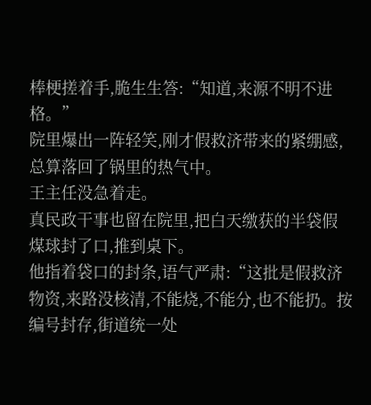棒梗搓着手,脆生生答:“知道,来源不明不进格。”
院里爆出一阵轻笑,刚才假救济带来的紧绷感,总算落回了锅里的热气中。
王主任没急着走。
真民政干事也留在院里,把白天缴获的半袋假煤球封了口,推到桌下。
他指着袋口的封条,语气严肃:“这批是假救济物资,来路没核清,不能烧,不能分,也不能扔。按编号封存,街道统一处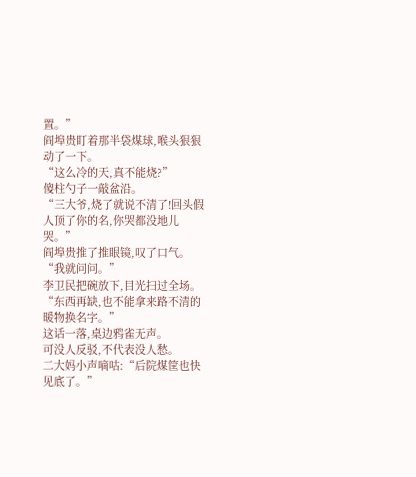置。”
阎埠贵盯着那半袋煤球,喉头狠狠动了一下。
“这么冷的天,真不能烧?”
傻柱勺子一敲盆沿。
“三大爷,烧了就说不清了!回头假人顶了你的名,你哭都没地儿哭。”
阎埠贵推了推眼镜,叹了口气。
“我就问问。”
李卫民把碗放下,目光扫过全场。
“东西再缺,也不能拿来路不清的暖物换名字。”
这话一落,桌边鸦雀无声。
可没人反驳,不代表没人愁。
二大妈小声嘀咕:“后院煤筐也快见底了。”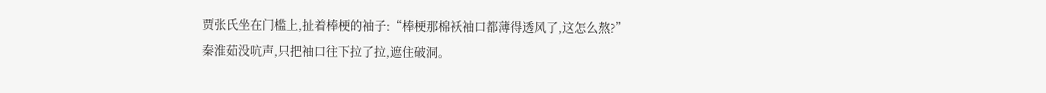贾张氏坐在门槛上,扯着棒梗的袖子:“棒梗那棉袄袖口都薄得透风了,这怎么熬?”
秦淮茹没吭声,只把袖口往下拉了拉,遮住破洞。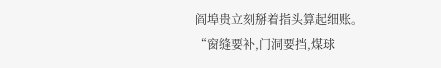阎埠贵立刻掰着指头算起细账。
“窗缝要补,门洞要挡,煤球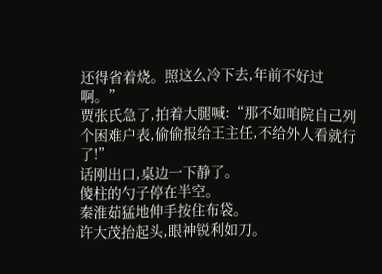还得省着烧。照这么冷下去,年前不好过啊。”
贾张氏急了,拍着大腿喊:“那不如咱院自己列个困难户表,偷偷报给王主任,不给外人看就行了!”
话刚出口,桌边一下静了。
傻柱的勺子停在半空。
秦淮茹猛地伸手按住布袋。
许大茂抬起头,眼神锐利如刀。